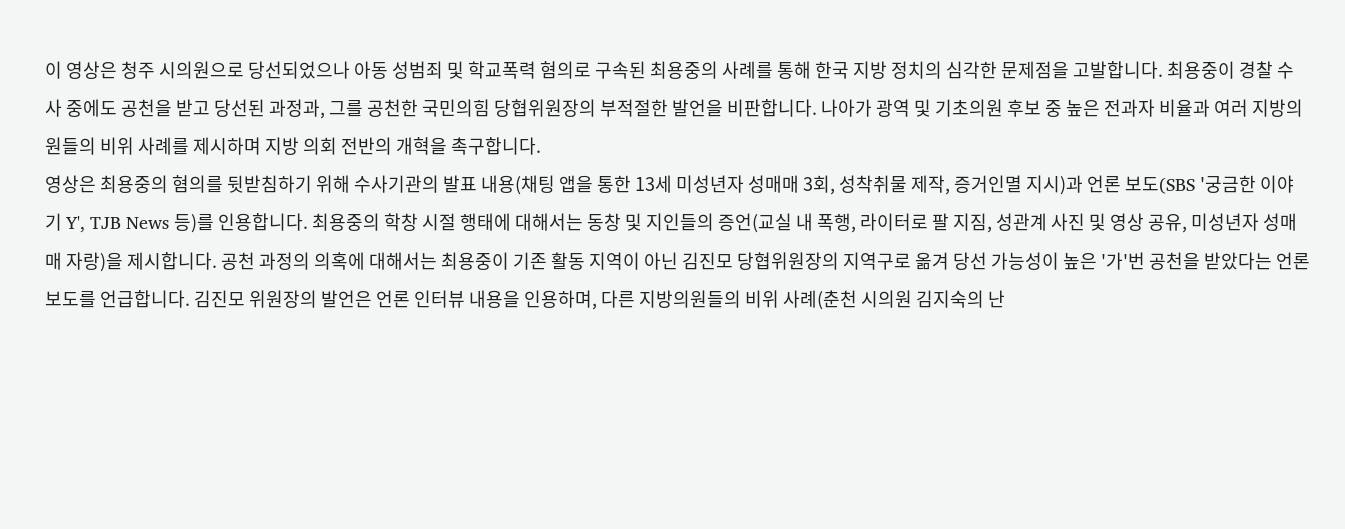이 영상은 청주 시의원으로 당선되었으나 아동 성범죄 및 학교폭력 혐의로 구속된 최용중의 사례를 통해 한국 지방 정치의 심각한 문제점을 고발합니다. 최용중이 경찰 수사 중에도 공천을 받고 당선된 과정과, 그를 공천한 국민의힘 당협위원장의 부적절한 발언을 비판합니다. 나아가 광역 및 기초의원 후보 중 높은 전과자 비율과 여러 지방의원들의 비위 사례를 제시하며 지방 의회 전반의 개혁을 촉구합니다.
영상은 최용중의 혐의를 뒷받침하기 위해 수사기관의 발표 내용(채팅 앱을 통한 13세 미성년자 성매매 3회, 성착취물 제작, 증거인멸 지시)과 언론 보도(SBS '궁금한 이야기 Y', TJB News 등)를 인용합니다. 최용중의 학창 시절 행태에 대해서는 동창 및 지인들의 증언(교실 내 폭행, 라이터로 팔 지짐, 성관계 사진 및 영상 공유, 미성년자 성매매 자랑)을 제시합니다. 공천 과정의 의혹에 대해서는 최용중이 기존 활동 지역이 아닌 김진모 당협위원장의 지역구로 옮겨 당선 가능성이 높은 '가'번 공천을 받았다는 언론 보도를 언급합니다. 김진모 위원장의 발언은 언론 인터뷰 내용을 인용하며, 다른 지방의원들의 비위 사례(춘천 시의원 김지숙의 난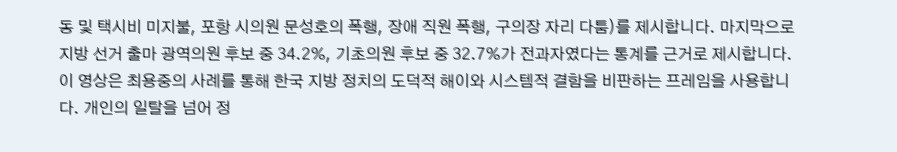동 및 택시비 미지불, 포항 시의원 문성호의 폭행, 장애 직원 폭행, 구의장 자리 다툼)를 제시합니다. 마지막으로 지방 선거 출마 광역의원 후보 중 34.2%, 기초의원 후보 중 32.7%가 전과자였다는 통계를 근거로 제시합니다.
이 영상은 최용중의 사례를 통해 한국 지방 정치의 도덕적 해이와 시스템적 결함을 비판하는 프레임을 사용합니다. 개인의 일탈을 넘어 정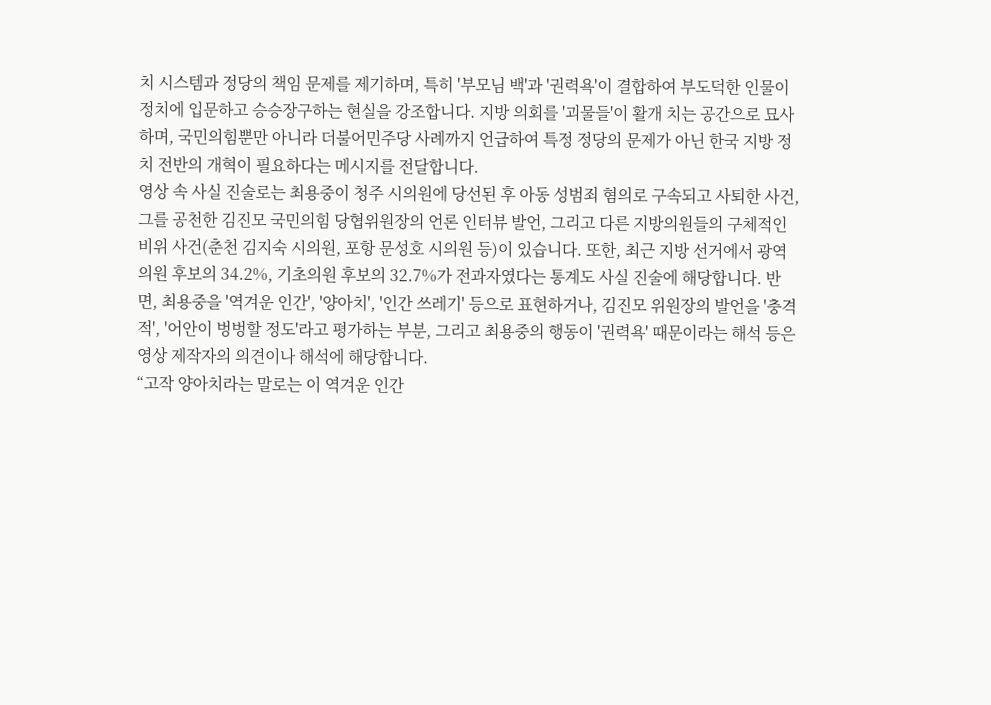치 시스템과 정당의 책임 문제를 제기하며, 특히 '부모님 백'과 '권력욕'이 결합하여 부도덕한 인물이 정치에 입문하고 승승장구하는 현실을 강조합니다. 지방 의회를 '괴물들'이 활개 치는 공간으로 묘사하며, 국민의힘뿐만 아니라 더불어민주당 사례까지 언급하여 특정 정당의 문제가 아닌 한국 지방 정치 전반의 개혁이 필요하다는 메시지를 전달합니다.
영상 속 사실 진술로는 최용중이 청주 시의원에 당선된 후 아동 성범죄 혐의로 구속되고 사퇴한 사건, 그를 공천한 김진모 국민의힘 당협위원장의 언론 인터뷰 발언, 그리고 다른 지방의원들의 구체적인 비위 사건(춘천 김지숙 시의원, 포항 문성호 시의원 등)이 있습니다. 또한, 최근 지방 선거에서 광역의원 후보의 34.2%, 기초의원 후보의 32.7%가 전과자였다는 통계도 사실 진술에 해당합니다. 반면, 최용중을 '역겨운 인간', '양아치', '인간 쓰레기' 등으로 표현하거나, 김진모 위원장의 발언을 '충격적', '어안이 벙벙할 정도'라고 평가하는 부분, 그리고 최용중의 행동이 '권력욕' 때문이라는 해석 등은 영상 제작자의 의견이나 해석에 해당합니다.
“고작 양아치라는 말로는 이 역겨운 인간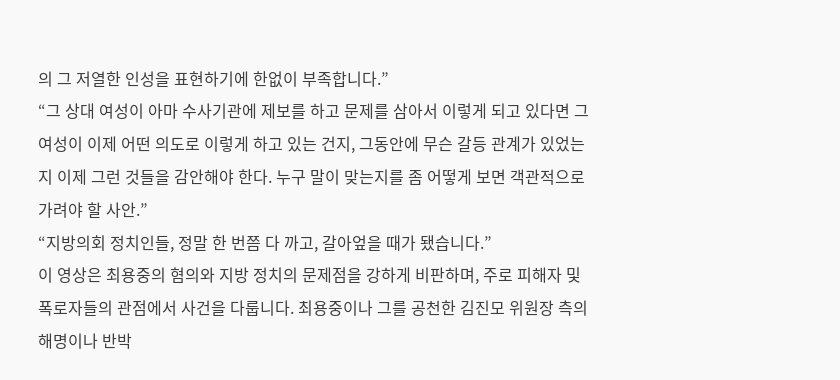의 그 저열한 인성을 표현하기에 한없이 부족합니다.”
“그 상대 여성이 아마 수사기관에 제보를 하고 문제를 삼아서 이렇게 되고 있다면 그 여성이 이제 어떤 의도로 이렇게 하고 있는 건지, 그동안에 무슨 갈등 관계가 있었는지 이제 그런 것들을 감안해야 한다. 누구 말이 맞는지를 좀 어떻게 보면 객관적으로 가려야 할 사안.”
“지방의회 정치인들, 정말 한 번쯤 다 까고, 갈아엎을 때가 됐습니다.”
이 영상은 최용중의 혐의와 지방 정치의 문제점을 강하게 비판하며, 주로 피해자 및 폭로자들의 관점에서 사건을 다룹니다. 최용중이나 그를 공천한 김진모 위원장 측의 해명이나 반박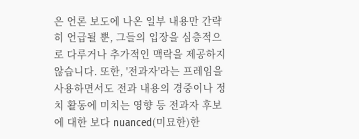은 언론 보도에 나온 일부 내용만 간략히 언급될 뿐, 그들의 입장을 심층적으로 다루거나 추가적인 맥락을 제공하지 않습니다. 또한, '전과자'라는 프레임을 사용하면서도 전과 내용의 경중이나 정치 활동에 미치는 영향 등 전과자 후보에 대한 보다 nuanced(미묘한)한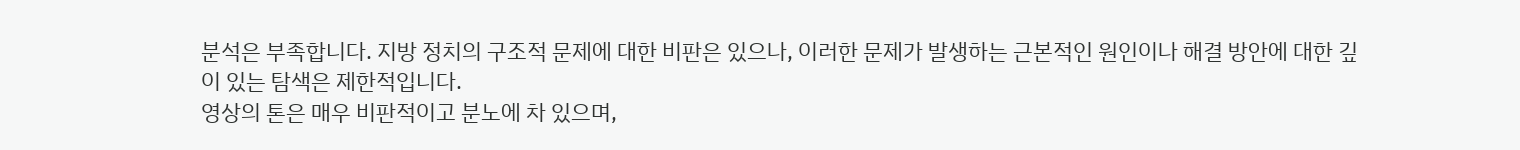분석은 부족합니다. 지방 정치의 구조적 문제에 대한 비판은 있으나, 이러한 문제가 발생하는 근본적인 원인이나 해결 방안에 대한 깊이 있는 탐색은 제한적입니다.
영상의 톤은 매우 비판적이고 분노에 차 있으며,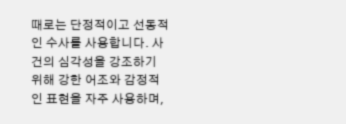때로는 단정적이고 선동적인 수사를 사용합니다. 사건의 심각성을 강조하기 위해 강한 어조와 감정적인 표현을 자주 사용하며,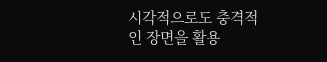시각적으로도 충격적인 장면을 활용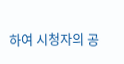하여 시청자의 공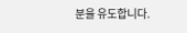분을 유도합니다.